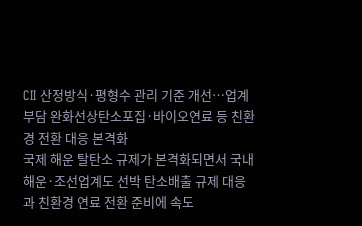CII 산정방식·평형수 관리 기준 개선…업계 부담 완화선상탄소포집·바이오연료 등 친환경 전환 대응 본격화
국제 해운 탈탄소 규제가 본격화되면서 국내 해운·조선업계도 선박 탄소배출 규제 대응과 친환경 연료 전환 준비에 속도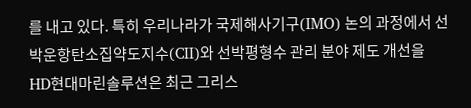를 내고 있다. 특히 우리나라가 국제해사기구(IMO) 논의 과정에서 선박운항탄소집약도지수(CII)와 선박평형수 관리 분야 제도 개선을
HD현대마린솔루션은 최근 그리스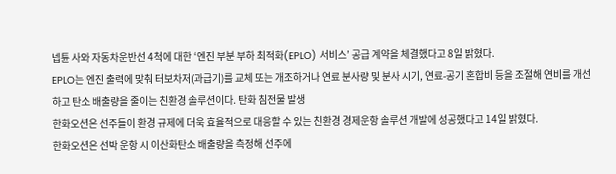넵튠 사와 자동차운반선 4척에 대한 ‘엔진 부분 부하 최적화(EPLO) 서비스’ 공급 계약을 체결했다고 8일 밝혔다.
EPLO는 엔진 출력에 맞춰 터보차저(과급기)를 교체 또는 개조하거나 연료 분사량 및 분사 시기, 연료-공기 혼합비 등을 조절해 연비를 개선하고 탄소 배출량을 줄이는 친환경 솔루션이다. 탄화 침전물 발생
한화오션은 선주들이 환경 규제에 더욱 효율적으로 대응할 수 있는 친환경 경제운항 솔루션 개발에 성공했다고 14일 밝혔다.
한화오션은 선박 운항 시 이산화탄소 배출량을 측정해 선주에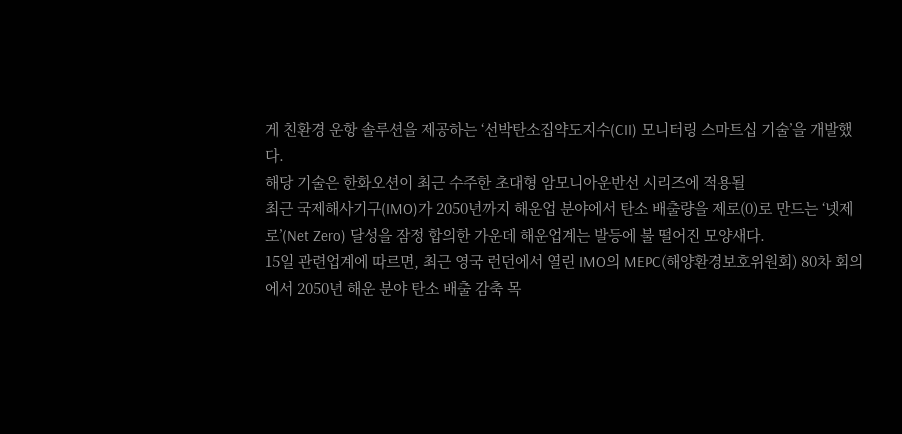게 친환경 운항 솔루션을 제공하는 ‘선박탄소집약도지수(CII) 모니터링 스마트십 기술’을 개발했다.
해당 기술은 한화오션이 최근 수주한 초대형 암모니아운반선 시리즈에 적용될
최근 국제해사기구(IMO)가 2050년까지 해운업 분야에서 탄소 배출량을 제로(0)로 만드는 ‘넷제로’(Net Zero) 달성을 잠정 합의한 가운데 해운업계는 발등에 불 떨어진 모양새다.
15일 관련업계에 따르면, 최근 영국 런던에서 열린 IMO의 MEPC(해양환경보호위원회) 80차 회의에서 2050년 해운 분야 탄소 배출 감축 목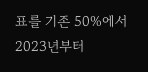표를 기존 50%에서
2023년부터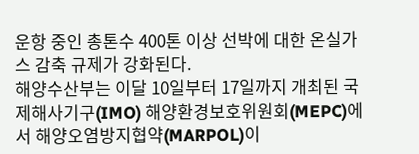운항 중인 총톤수 400톤 이상 선박에 대한 온실가스 감축 규제가 강화된다.
해양수산부는 이달 10일부터 17일까지 개최된 국제해사기구(IMO) 해양환경보호위원회(MEPC)에서 해양오염방지협약(MARPOL)이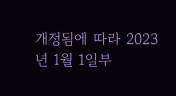개정됨에 따라 2023년 1월 1일부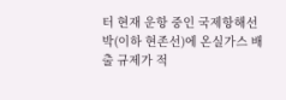터 현재 운항 중인 국제항해선박(이하 현존선)에 온실가스 배출 규제가 적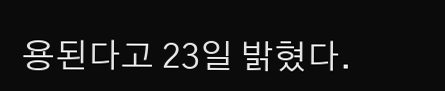용된다고 23일 밝혔다.